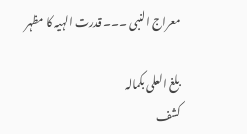معراج النبی ۔۔۔ قدرت الہیہ کا مظہر

بلغ العلی بکمالہ
کشف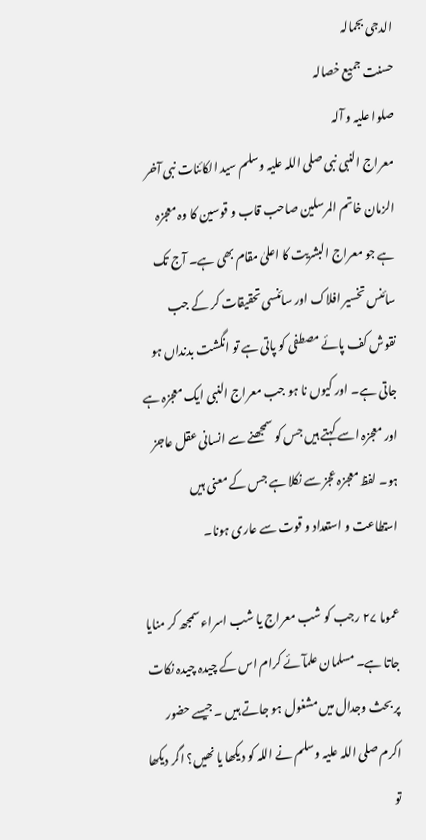الدجی بجمالہ
حسنت جمیع خصالہ
صلوا علیہ و آلہ
معراج النبی نبی صلی اللہ علیہ وسلم سید الکائنات نبی آخر الزمان خاتم المرسلین صاحب قاب و قوسین کا وہ معجزہ ہے جو معراج البشریت کا اعلیٰ مقام بھی ہے۔ آج تک سائنس تخسیر افلاک اور سائنسی تحقیقات کر کے جب نقوش کف پائے مصطفی کو پاتی ہے تو انگشت بدنداں ہو جاتی ہے۔ اور کیوں نا ہو جب معراج النبی ایک معجزہ ہے اور معجزہ اسے کہتے ہیں جس کو سمجھنے سے انسانی عقل عاجز ہو۔ لفظ معجزہ عجز سے نکلا ہے جس کے معنی ہیں استطاعت و استعداد و قوت سے عاری ہونا۔

عموما ۲۷ رجب کو شب معراج یا شب اسراء سمجھ کر منایا جاتا ہے۔ مسلمان علمآئے کرام اس کے چیدہ چیدہ نکات پر بحث وجدال میں مشغول ہو جاتے ہیں ۔ جیسے حضور اکرم صلی اللہ علیہ وسلم نے اللہ کو دیکھا یا نھیں؟ اگر دیکھا تو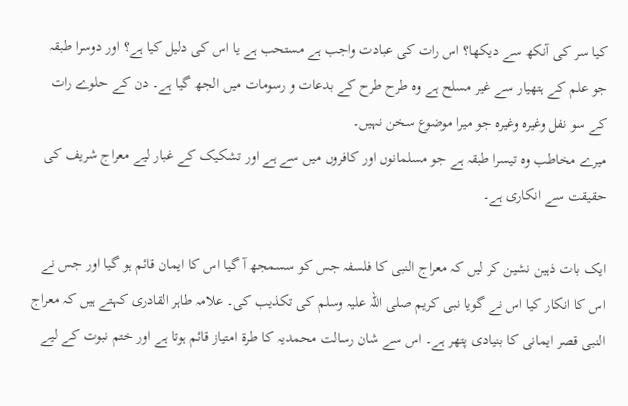کیا سر کی آنکھ سے دیکھا؟ اس رات کی عبادت واجب ہے مستحب ہے یا اس کی دلیل کیا ہے؟ اور دوسرا طبقہ جو علم کے ہتھیار سے غیر مسلح ہے وہ طرح طرح کے بدعات و رسومات میں الجھ گیا ہے۔ دن کے حلوے رات کے سو نفل وغیرہ وغیرہ جو میرا موضوع سخن نہیں۔
میرے مخاطب وہ تیسرا طبقہ ہے جو مسلمانوں اور کافروں میں سے ہے اور تشکیک کے غبار لیے معراج شریف کی حقیقت سے انکاری ہے۔

ایک بات ذہین نشین کر لیں کہ معراج النبی کا فلسفہ جس کو سسمجھ آ گیا اس کا ایمان قائم ہو گیا اور جس نے اس کا انکار کیا اس نے گویا نبی کریم صلی اللہ علیہ وسلم کی تکذیب کی۔ علامہ طاہر القادری کہتے ہیں کہ معراج النبی قصر ایمانی کا بنیادی پتھر ہے۔ اس سے شان رسالت محمدیہ کا طرة امتیاز قائم ہوتا ہے اور ختم نبوت کے لیے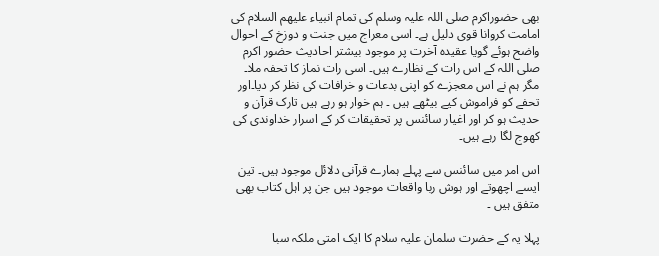بھی حضوراکرم صلی اللہ علیہ وسلم کی تمام انبیاء علیھم السلام کی امامت کروانا قوی دلیل ہے۔ اسی معراج میں جنت و دوزخ کے احوال واضح ہوئے گویا عقیدہ آخرت پر موجود بیشتر احادیث حضور اکرم صلی اللہ کے اس رات کے نظارے ہیں۔ اسی رات نماز کا تحفہ ملا۔ مگر ہم نے اس معجزے کو اپنی بدعات و خرافات کی نظر کر دیا۔اور تحفے کو فراموش کیے بیٹھے ہیں ۔ ہم خوار ہو رہے ہیں تارک قرآن و حدیث ہو کر اور اغیار سائنس پر تحقیقات کر کے اسرار خداوندی کی کھوج لگا رہے ہیں۔

اس امر میں سائنس سے پہلے ہمارے قرآنی دلائل موجود ہیں۔ تین ایسے اچھوتے اور ہوش ربا واقعات موجود ہیں جن پر اہل کتاب بھی متفق ہیں ۔

پہلا یہ کے حضرت سلمان علیہ سلام کا ایک امتی ملکہ سبا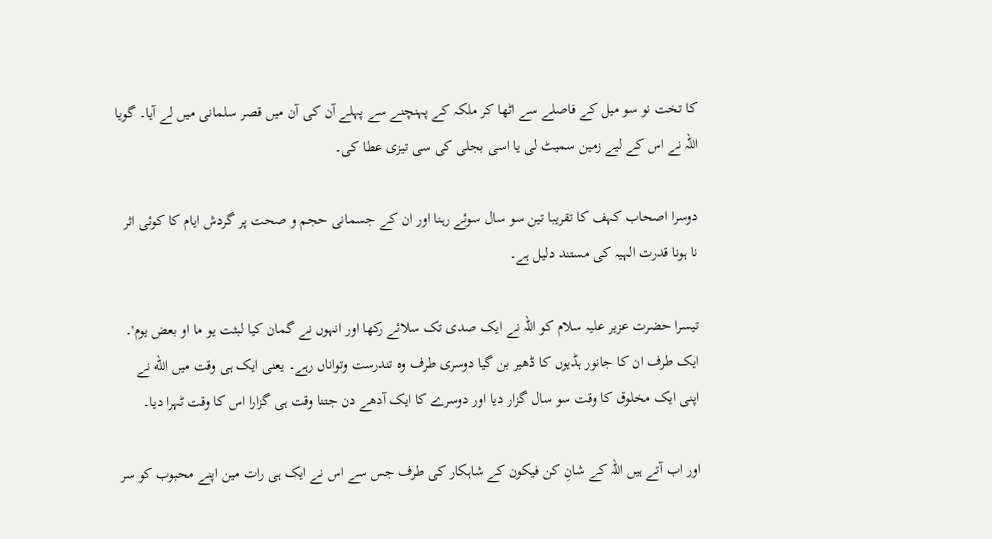کا تخت نو سو میل کے فاصلے سے اٹھا کر ملکہ کے پہنچنے سے پہلے آن کی آن میں قصر سلمانی میں لے آیا۔ گویا اللہ نے اس کے لیے زمین سمیٹ لی یا اسی بجلی کی سی تیزی عطا کی۔

دوسرا اصحاب کہف کا تقریبا تین سو سال سوئے رہنا اور ان کے جسمانی حجم و صحت پر گردش ایام کا کوئی اثر نا ہونا قدرت الہیہ کی مستند دلیل ہے۔

تیسرا حضرت عزیر علیہ سلام کو اللہ نے ایک صدی تک سلائے رکھا اور انہوں نے گمان کیا لبثت یو ما او بعض یوم'۔ ایک طرف ان کا جانور ہڈیوں کا ڈھیر بن گیا دوسری طرف وہ تندرست وتواناں رہے۔ یعنی ایک ہی وقت میں الله نے اپنی ایک مخلوق کا وقت سو سال گزار دیا اور دوسرے کا ایک آدھے دن جتنا وقت ہی گزارا اس کا وقت ٹہرا دیا۔

اور اب آتے ہیں اللہ کے شانِ کن فیکون کے شاہکار کی طرف جس سے اس نے ایک ہی رات مین اپنے محبوب کو سر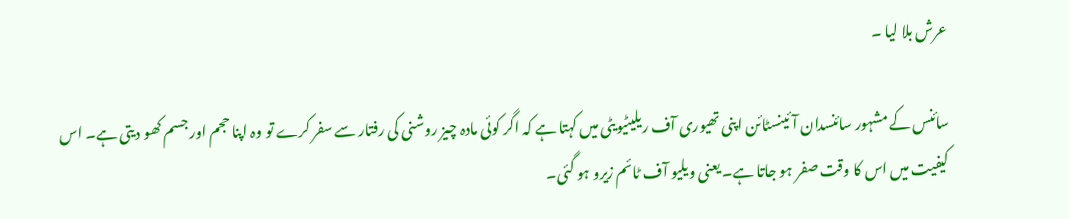عرش بلا لیا ۔

سائنس کے مشہور سائنسدان آئینسٹائن اپنی تھیوری آف ریلیٹیویٹی میں کہتا ہے کہ اگر کوئی مادہ چیز روشنی کی رفتار سے سفر کرے تو وہ اپنا حجم اور جسم کھو دیتی ہے۔ اس کیفیت میں اس کا وقت صفر ہو جاتا ہے۔ یعنی ویلیو آف ٹائم زیرو ہو گئی۔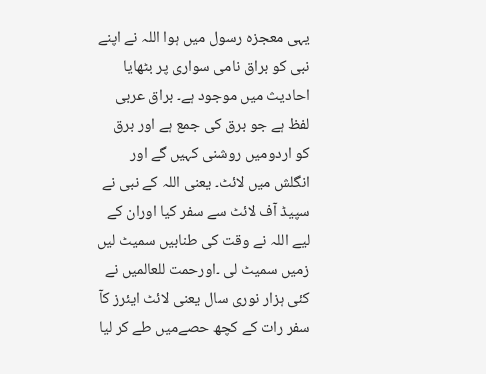یہی معجزہ رسول میں ہوا اللہ نے اپنے نبی کو براق نامی سواری پر بٹھایا احادیث میں موجود ہے۔ براق عربی لفظ ہے جو برق کی جمع ہے اور برق کو اردومیں روشنی کہیں گے اور انگلش میں لائٹ۔ یعنی اللہ کے نبی نے سپیڈ آف لائٹ سے سفر کیا اوران کے لیے اللہ نے وقت کی طنابیں سمیٹ لیں زمیں سمیٹ لی ۔اورحمت للعالمیں نے کئی ہزار نوری سال یعنی لائٹ ایئرز کآ سفر رات کے کچھ حصےمیں طے کر لیا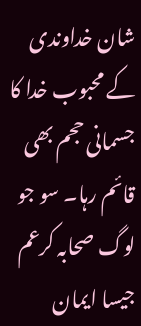شان خداوندی کے محبوب خدا کا جسمانی حجم بھی قائم رہا۔ سو جو لوگ صحابہ کرعم جیسا ایمان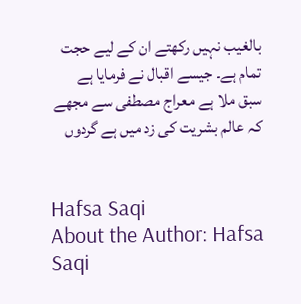بالغیب نہیں رکھتے ان کے لیے حجت تمام ہے۔ جیسے اقبال نے فرمایا ہے
سبق ملا ہے معراج مصطفی سے مجھے
کہ عالم بشریت کی زد میں ہے گردوں


Hafsa Saqi
About the Author: Hafsa Saqi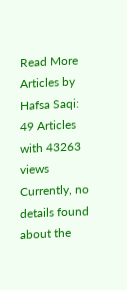Read More Articles by Hafsa Saqi: 49 Articles with 43263 views Currently, no details found about the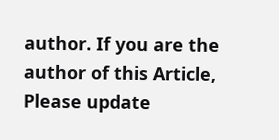author. If you are the author of this Article, Please update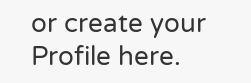or create your Profile here.